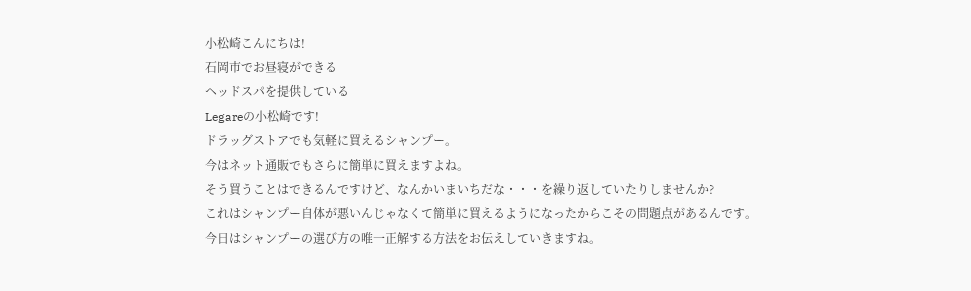小松崎こんにちは!
石岡市でお昼寝ができる
ヘッドスパを提供している
Legareの小松崎です!
ドラッグストアでも気軽に買えるシャンプー。
今はネット通販でもさらに簡単に買えますよね。
そう買うことはできるんですけど、なんかいまいちだな・・・を繰り返していたりしませんか?
これはシャンプー自体が悪いんじゃなくて簡単に買えるようになったからこその問題点があるんです。
今日はシャンプーの選び方の唯一正解する方法をお伝えしていきますね。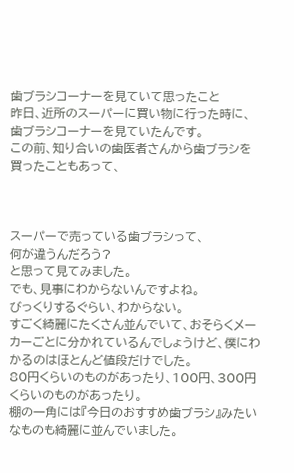歯ブラシコーナーを見ていて思ったこと
昨日、近所のスーパーに買い物に行った時に、歯ブラシコーナーを見ていたんです。
この前、知り合いの歯医者さんから歯ブラシを買ったこともあって、



スーパーで売っている歯ブラシって、
何が違うんだろう?
と思って見てみました。
でも、見事にわからないんですよね。
びっくりするぐらい、わからない。
すごく綺麗にたくさん並んでいて、おそらくメーカーごとに分かれているんでしょうけど、僕にわかるのはほとんど値段だけでした。
80円くらいのものがあったり、100円、300円くらいのものがあったり。
棚の一角には『今日のおすすめ歯ブラシ』みたいなものも綺麗に並んでいました。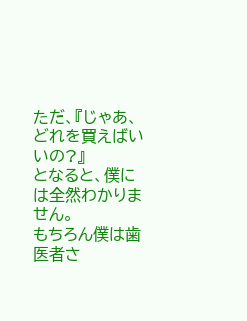ただ、『じゃあ、どれを買えばいいの?』
となると、僕には全然わかりません。
もちろん僕は歯医者さ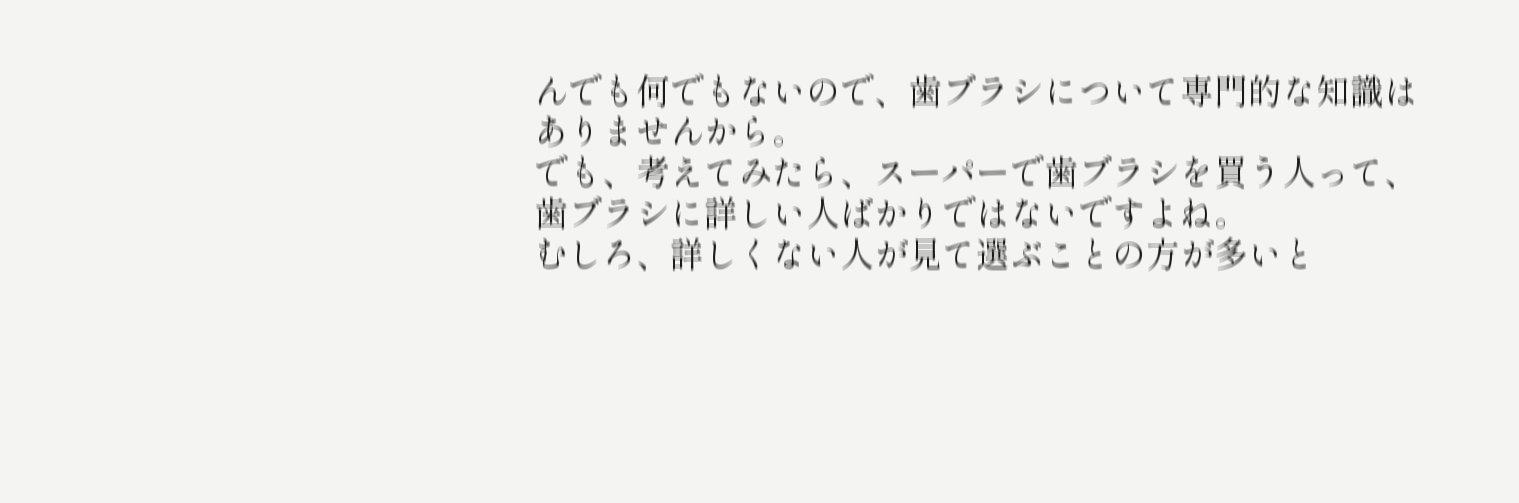んでも何でもないので、歯ブラシについて専門的な知識はありませんから。
でも、考えてみたら、スーパーで歯ブラシを買う人って、歯ブラシに詳しい人ばかりではないですよね。
むしろ、詳しくない人が見て選ぶことの方が多いと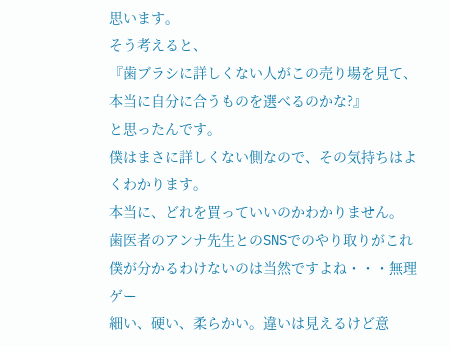思います。
そう考えると、
『歯ブラシに詳しくない人がこの売り場を見て、本当に自分に合うものを選べるのかな?』
と思ったんです。
僕はまさに詳しくない側なので、その気持ちはよくわかります。
本当に、どれを買っていいのかわかりません。
歯医者のアンナ先生とのSNSでのやり取りがこれ
僕が分かるわけないのは当然ですよね・・・無理ゲー
細い、硬い、柔らかい。違いは見えるけど意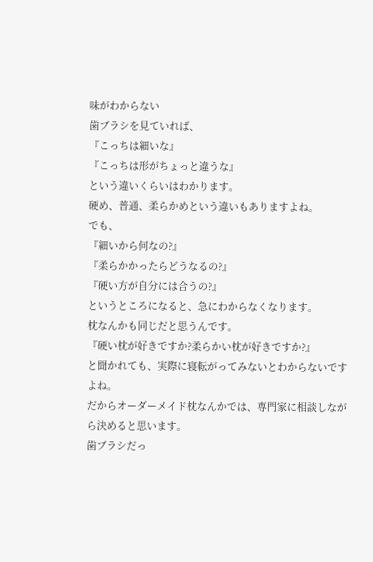味がわからない
歯ブラシを見ていれば、
『こっちは細いな』
『こっちは形がちょっと違うな』
という違いくらいはわかります。
硬め、普通、柔らかめという違いもありますよね。
でも、
『細いから何なの?』
『柔らかかったらどうなるの?』
『硬い方が自分には合うの?』
というところになると、急にわからなくなります。
枕なんかも同じだと思うんです。
『硬い枕が好きですか?柔らかい枕が好きですか?』
と聞かれても、実際に寝転がってみないとわからないですよね。
だからオーダーメイド枕なんかでは、専門家に相談しながら決めると思います。
歯ブラシだっ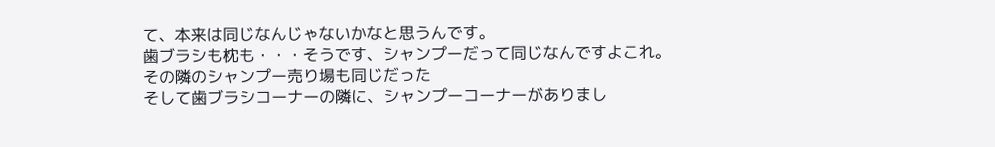て、本来は同じなんじゃないかなと思うんです。
歯ブラシも枕も・・・そうです、シャンプーだって同じなんですよこれ。
その隣のシャンプー売り場も同じだった
そして歯ブラシコーナーの隣に、シャンプーコーナーがありまし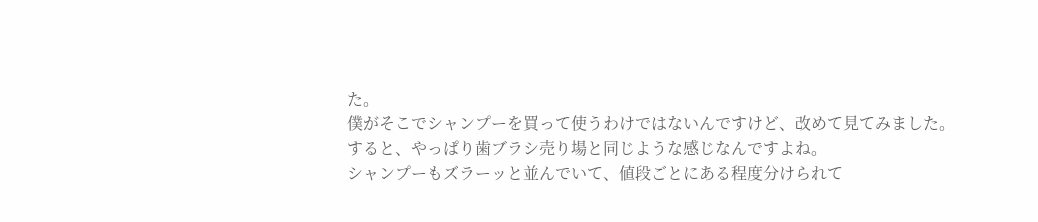た。
僕がそこでシャンプーを買って使うわけではないんですけど、改めて見てみました。
すると、やっぱり歯ブラシ売り場と同じような感じなんですよね。
シャンプーもズラーッと並んでいて、値段ごとにある程度分けられて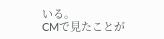いる。
CMで見たことが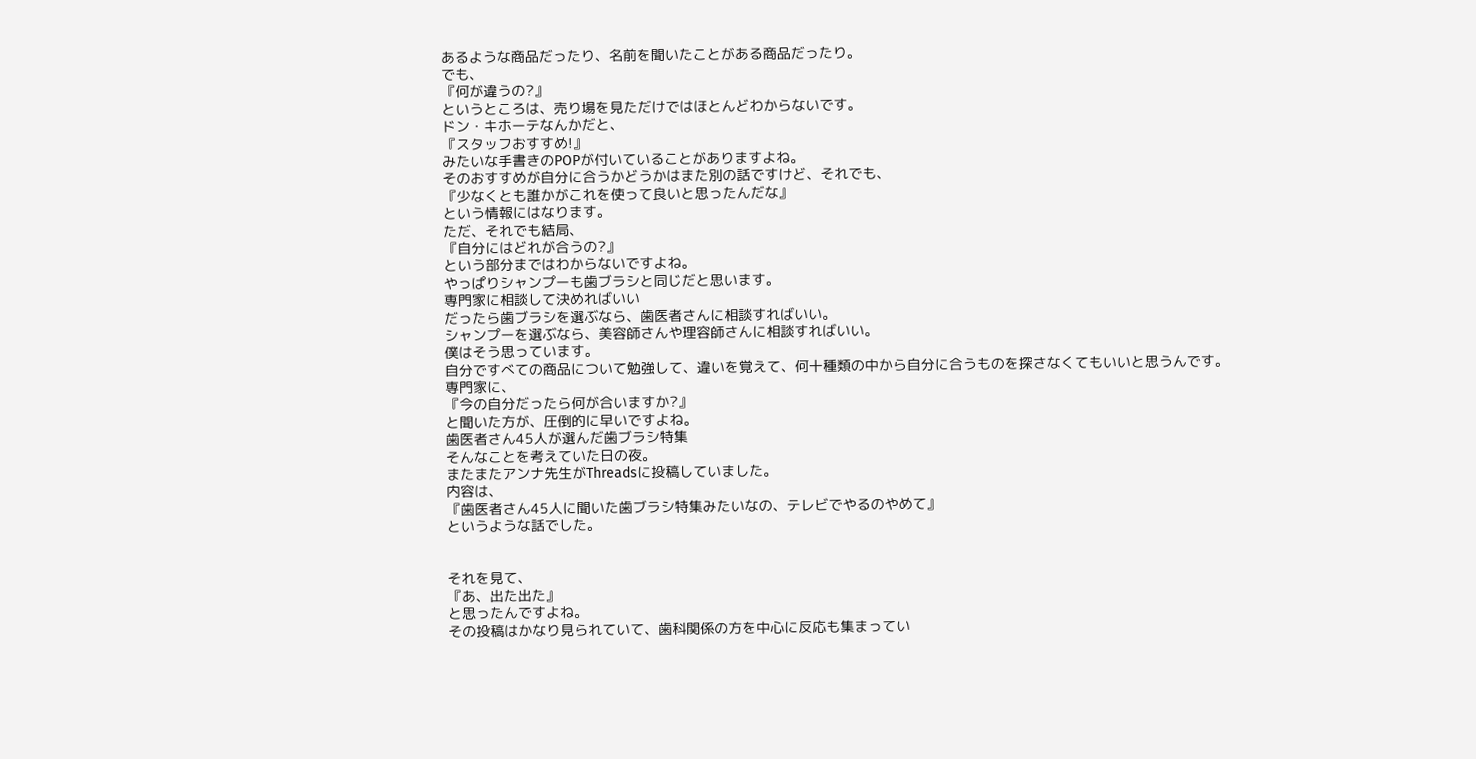あるような商品だったり、名前を聞いたことがある商品だったり。
でも、
『何が違うの?』
というところは、売り場を見ただけではほとんどわからないです。
ドン・キホーテなんかだと、
『スタッフおすすめ!』
みたいな手書きのPOPが付いていることがありますよね。
そのおすすめが自分に合うかどうかはまた別の話ですけど、それでも、
『少なくとも誰かがこれを使って良いと思ったんだな』
という情報にはなります。
ただ、それでも結局、
『自分にはどれが合うの?』
という部分まではわからないですよね。
やっぱりシャンプーも歯ブラシと同じだと思います。
専門家に相談して決めればいい
だったら歯ブラシを選ぶなら、歯医者さんに相談すればいい。
シャンプーを選ぶなら、美容師さんや理容師さんに相談すればいい。
僕はそう思っています。
自分ですべての商品について勉強して、違いを覚えて、何十種類の中から自分に合うものを探さなくてもいいと思うんです。
専門家に、
『今の自分だったら何が合いますか?』
と聞いた方が、圧倒的に早いですよね。
歯医者さん45人が選んだ歯ブラシ特集
そんなことを考えていた日の夜。
またまたアンナ先生がThreadsに投稿していました。
内容は、
『歯医者さん45人に聞いた歯ブラシ特集みたいなの、テレビでやるのやめて』
というような話でした。


それを見て、
『あ、出た出た』
と思ったんですよね。
その投稿はかなり見られていて、歯科関係の方を中心に反応も集まってい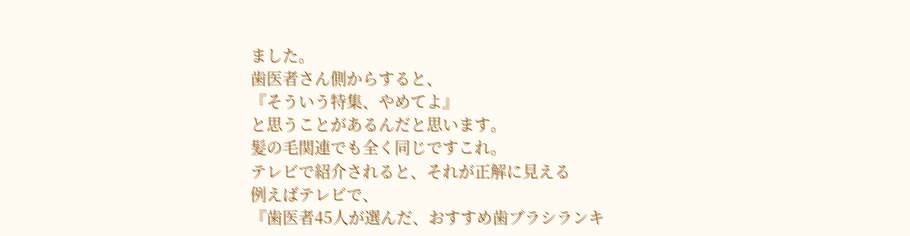ました。
歯医者さん側からすると、
『そういう特集、やめてよ』
と思うことがあるんだと思います。
髪の毛関連でも全く同じですこれ。
テレビで紹介されると、それが正解に見える
例えばテレビで、
『歯医者45人が選んだ、おすすめ歯ブラシランキ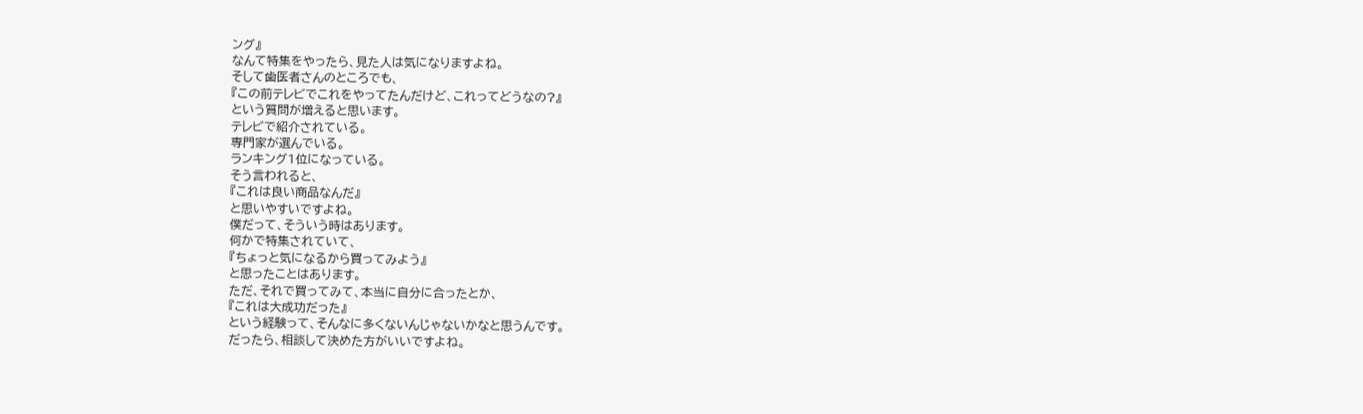ング』
なんて特集をやったら、見た人は気になりますよね。
そして歯医者さんのところでも、
『この前テレビでこれをやってたんだけど、これってどうなの?』
という質問が増えると思います。
テレビで紹介されている。
専門家が選んでいる。
ランキング1位になっている。
そう言われると、
『これは良い商品なんだ』
と思いやすいですよね。
僕だって、そういう時はあります。
何かで特集されていて、
『ちょっと気になるから買ってみよう』
と思ったことはあります。
ただ、それで買ってみて、本当に自分に合ったとか、
『これは大成功だった』
という経験って、そんなに多くないんじゃないかなと思うんです。
だったら、相談して決めた方がいいですよね。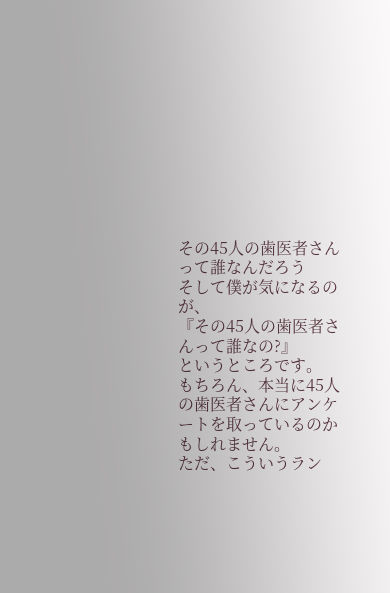その45人の歯医者さんって誰なんだろう
そして僕が気になるのが、
『その45人の歯医者さんって誰なの?』
というところです。
もちろん、本当に45人の歯医者さんにアンケートを取っているのかもしれません。
ただ、こういうラン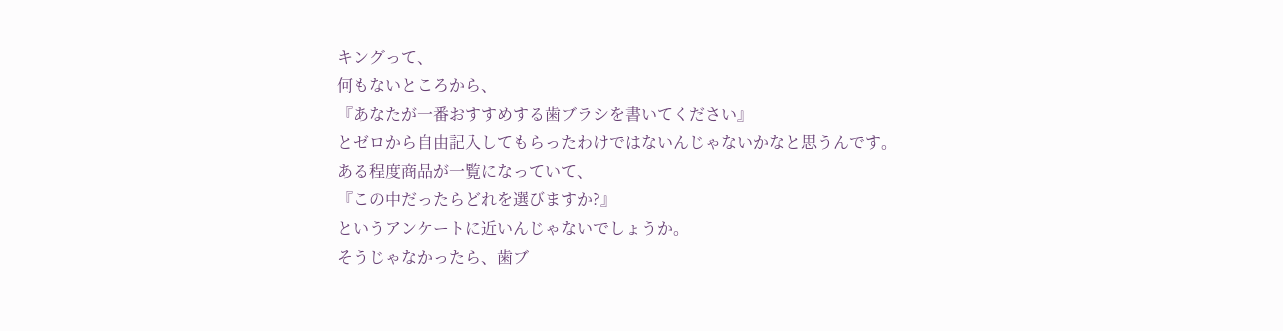キングって、
何もないところから、
『あなたが一番おすすめする歯ブラシを書いてください』
とゼロから自由記入してもらったわけではないんじゃないかなと思うんです。
ある程度商品が一覧になっていて、
『この中だったらどれを選びますか?』
というアンケートに近いんじゃないでしょうか。
そうじゃなかったら、歯ブ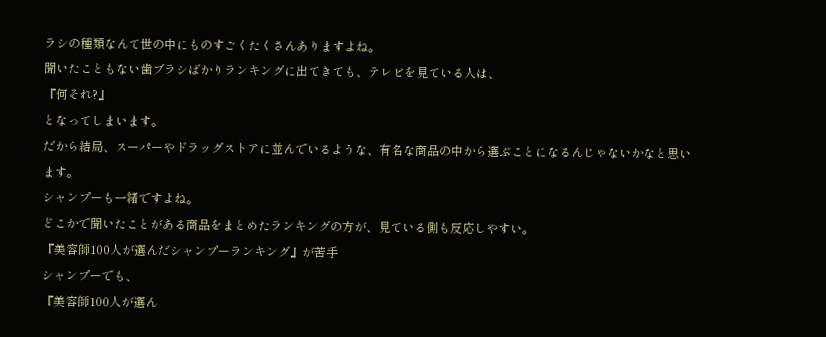ラシの種類なんて世の中にものすごくたくさんありますよね。
聞いたこともない歯ブラシばかりランキングに出てきても、テレビを見ている人は、
『何それ?』
となってしまいます。
だから結局、スーパーやドラッグストアに並んでいるような、有名な商品の中から選ぶことになるんじゃないかなと思います。
シャンプーも一緒ですよね。
どこかで聞いたことがある商品をまとめたランキングの方が、見ている側も反応しやすい。
『美容師100人が選んだシャンプーランキング』が苦手
シャンプーでも、
『美容師100人が選ん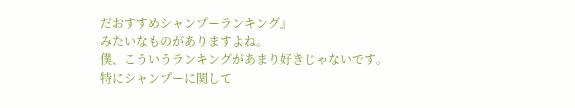だおすすめシャンプーランキング』
みたいなものがありますよね。
僕、こういうランキングがあまり好きじゃないです。
特にシャンプーに関して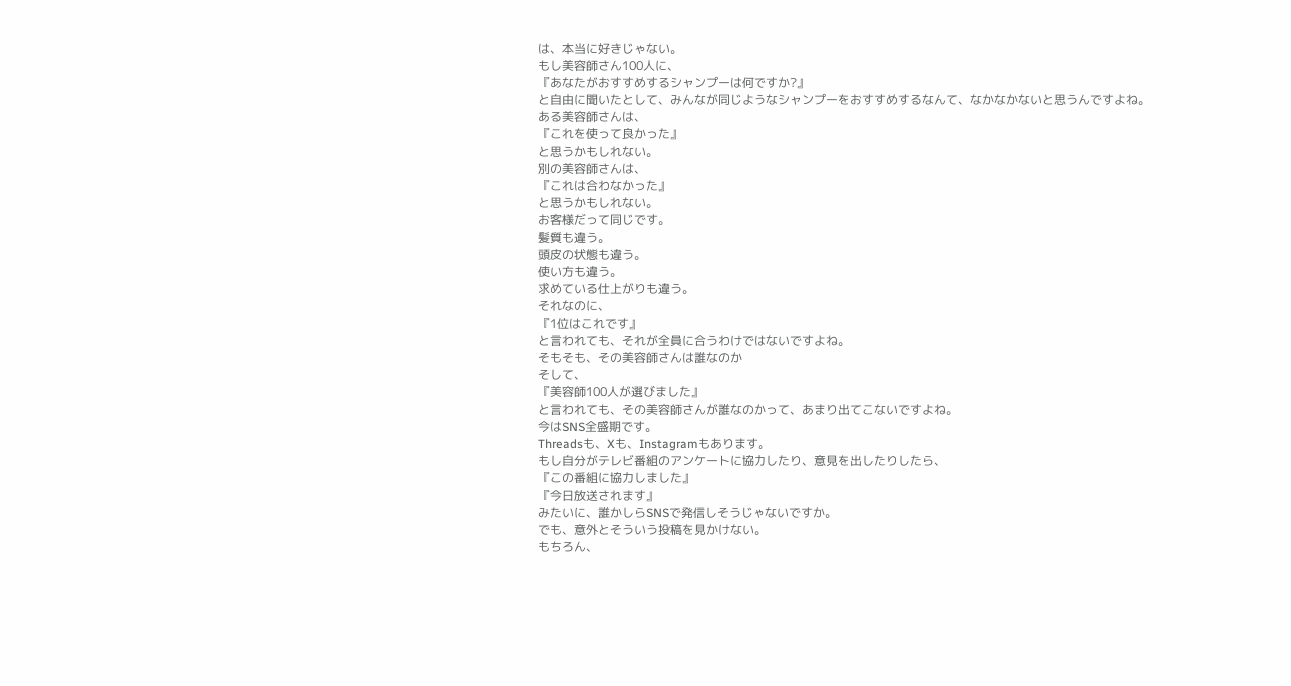は、本当に好きじゃない。
もし美容師さん100人に、
『あなたがおすすめするシャンプーは何ですか?』
と自由に聞いたとして、みんなが同じようなシャンプーをおすすめするなんて、なかなかないと思うんですよね。
ある美容師さんは、
『これを使って良かった』
と思うかもしれない。
別の美容師さんは、
『これは合わなかった』
と思うかもしれない。
お客様だって同じです。
髪質も違う。
頭皮の状態も違う。
使い方も違う。
求めている仕上がりも違う。
それなのに、
『1位はこれです』
と言われても、それが全員に合うわけではないですよね。
そもそも、その美容師さんは誰なのか
そして、
『美容師100人が選びました』
と言われても、その美容師さんが誰なのかって、あまり出てこないですよね。
今はSNS全盛期です。
Threadsも、Xも、Instagramもあります。
もし自分がテレビ番組のアンケートに協力したり、意見を出したりしたら、
『この番組に協力しました』
『今日放送されます』
みたいに、誰かしらSNSで発信しそうじゃないですか。
でも、意外とそういう投稿を見かけない。
もちろん、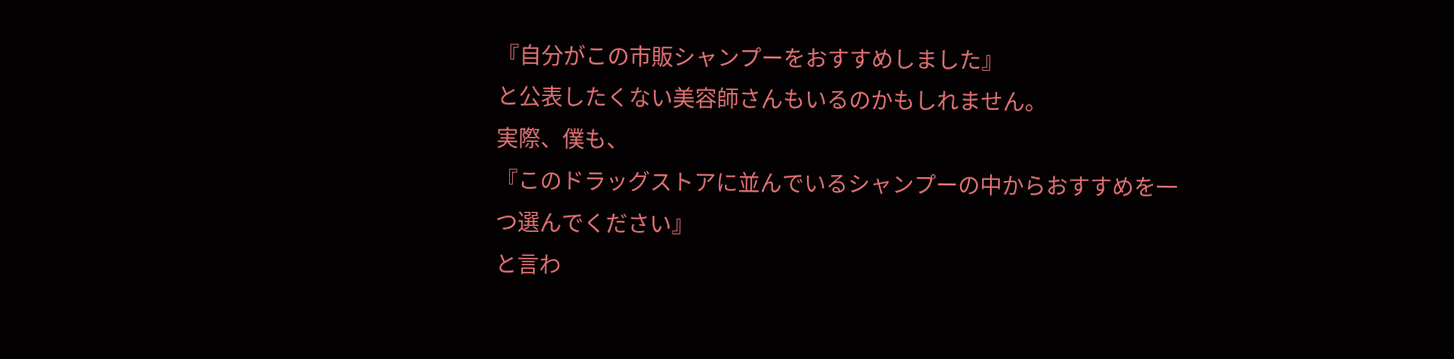『自分がこの市販シャンプーをおすすめしました』
と公表したくない美容師さんもいるのかもしれません。
実際、僕も、
『このドラッグストアに並んでいるシャンプーの中からおすすめを一つ選んでください』
と言わ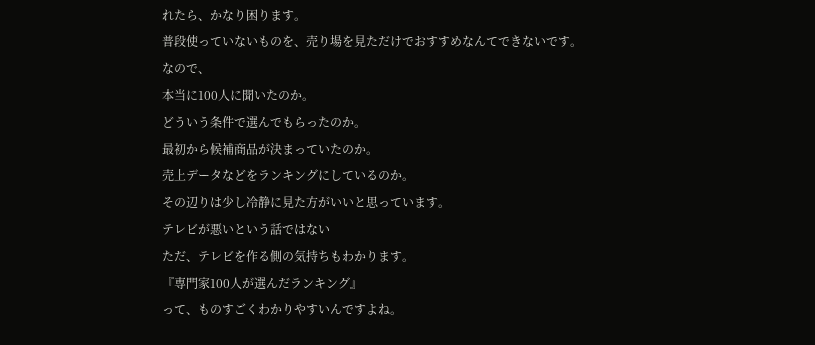れたら、かなり困ります。
普段使っていないものを、売り場を見ただけでおすすめなんてできないです。
なので、
本当に100人に聞いたのか。
どういう条件で選んでもらったのか。
最初から候補商品が決まっていたのか。
売上データなどをランキングにしているのか。
その辺りは少し冷静に見た方がいいと思っています。
テレビが悪いという話ではない
ただ、テレビを作る側の気持ちもわかります。
『専門家100人が選んだランキング』
って、ものすごくわかりやすいんですよね。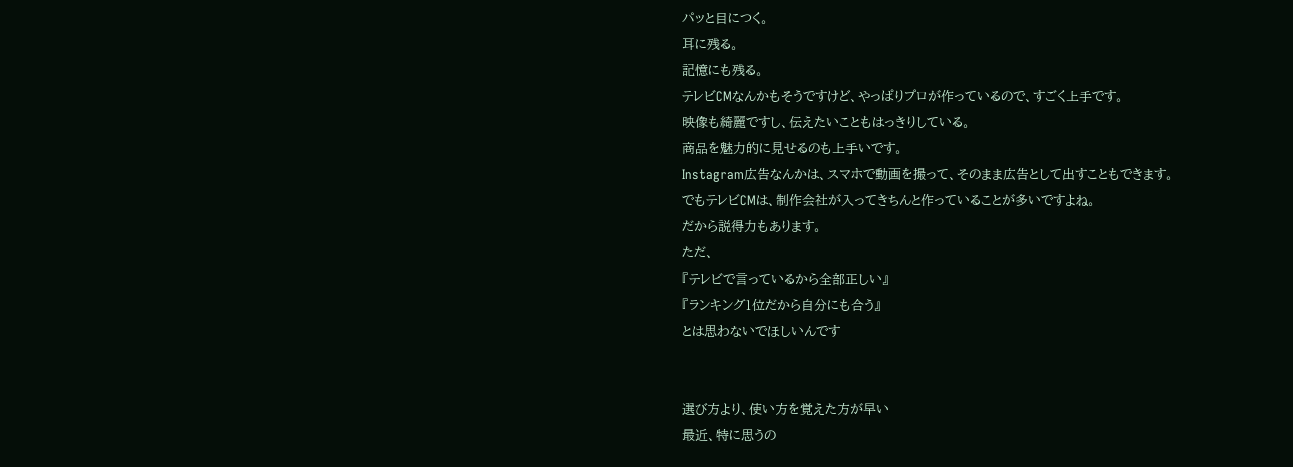パッと目につく。
耳に残る。
記憶にも残る。
テレビCMなんかもそうですけど、やっぱりプロが作っているので、すごく上手です。
映像も綺麗ですし、伝えたいこともはっきりしている。
商品を魅力的に見せるのも上手いです。
Instagram広告なんかは、スマホで動画を撮って、そのまま広告として出すこともできます。
でもテレビCMは、制作会社が入ってきちんと作っていることが多いですよね。
だから説得力もあります。
ただ、
『テレビで言っているから全部正しい』
『ランキング1位だから自分にも合う』
とは思わないでほしいんです


選び方より、使い方を覚えた方が早い
最近、特に思うの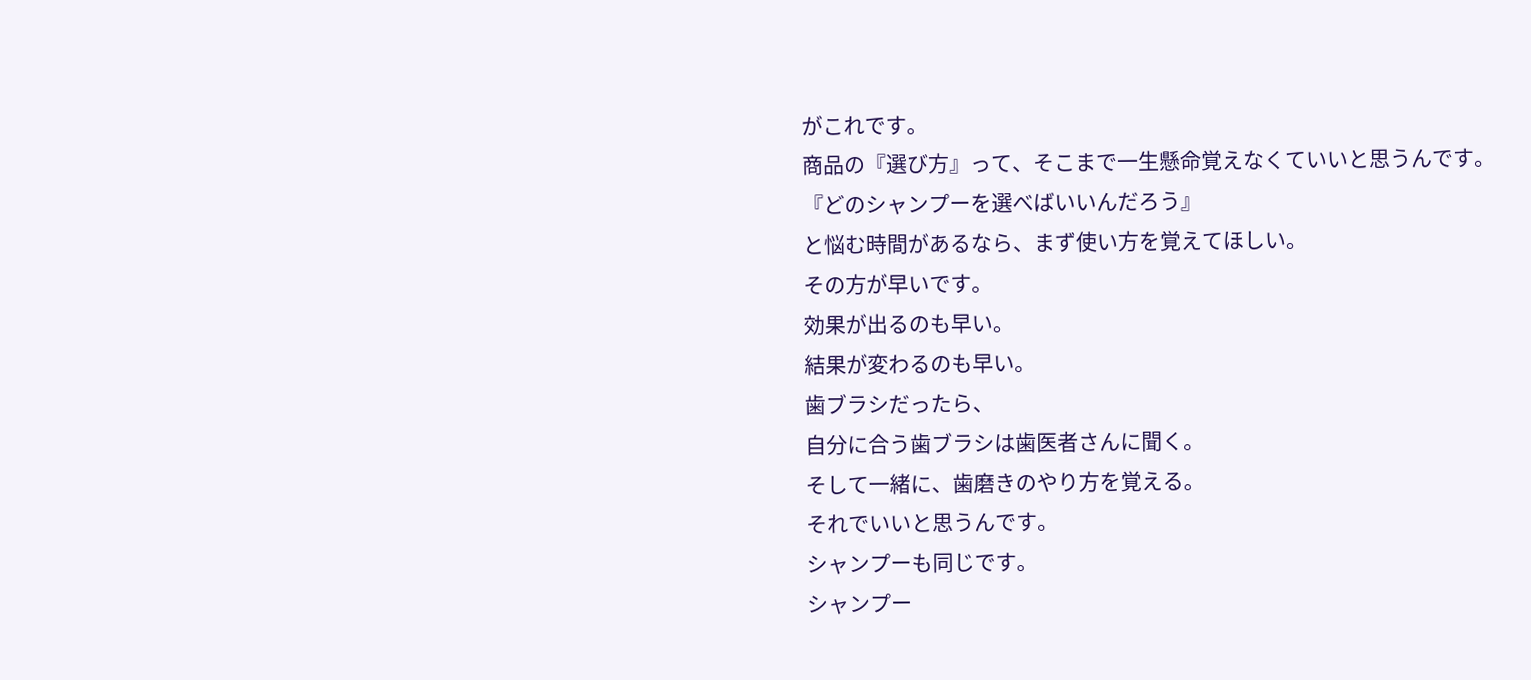がこれです。
商品の『選び方』って、そこまで一生懸命覚えなくていいと思うんです。
『どのシャンプーを選べばいいんだろう』
と悩む時間があるなら、まず使い方を覚えてほしい。
その方が早いです。
効果が出るのも早い。
結果が変わるのも早い。
歯ブラシだったら、
自分に合う歯ブラシは歯医者さんに聞く。
そして一緒に、歯磨きのやり方を覚える。
それでいいと思うんです。
シャンプーも同じです。
シャンプー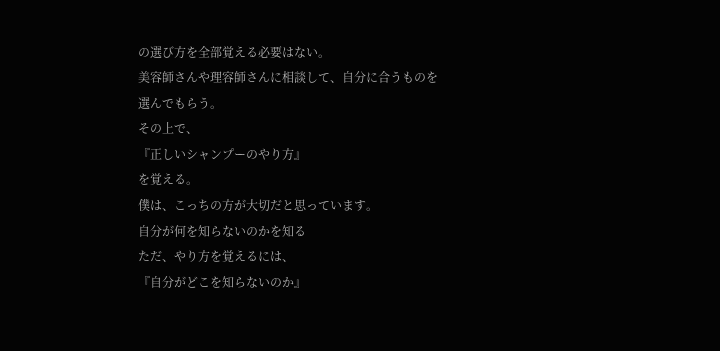の選び方を全部覚える必要はない。
美容師さんや理容師さんに相談して、自分に合うものを選んでもらう。
その上で、
『正しいシャンプーのやり方』
を覚える。
僕は、こっちの方が大切だと思っています。
自分が何を知らないのかを知る
ただ、やり方を覚えるには、
『自分がどこを知らないのか』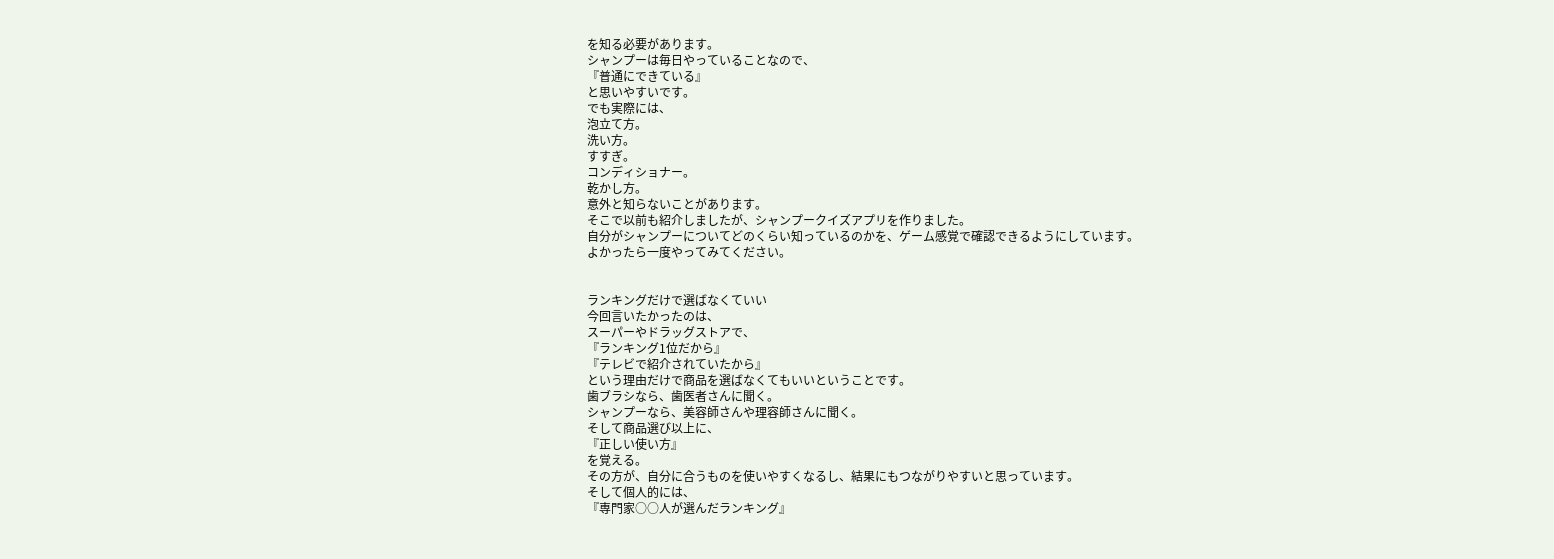を知る必要があります。
シャンプーは毎日やっていることなので、
『普通にできている』
と思いやすいです。
でも実際には、
泡立て方。
洗い方。
すすぎ。
コンディショナー。
乾かし方。
意外と知らないことがあります。
そこで以前も紹介しましたが、シャンプークイズアプリを作りました。
自分がシャンプーについてどのくらい知っているのかを、ゲーム感覚で確認できるようにしています。
よかったら一度やってみてください。


ランキングだけで選ばなくていい
今回言いたかったのは、
スーパーやドラッグストアで、
『ランキング1位だから』
『テレビで紹介されていたから』
という理由だけで商品を選ばなくてもいいということです。
歯ブラシなら、歯医者さんに聞く。
シャンプーなら、美容師さんや理容師さんに聞く。
そして商品選び以上に、
『正しい使い方』
を覚える。
その方が、自分に合うものを使いやすくなるし、結果にもつながりやすいと思っています。
そして個人的には、
『専門家○○人が選んだランキング』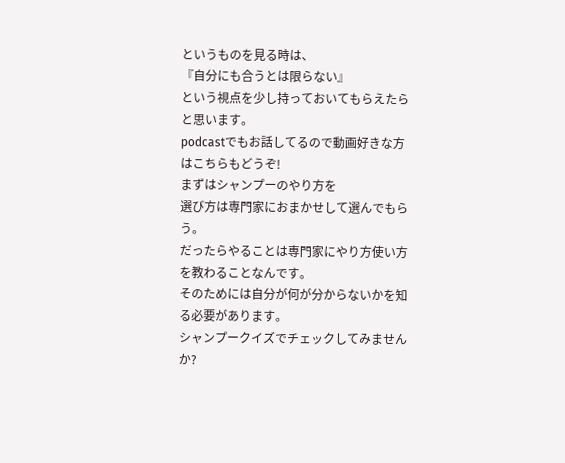というものを見る時は、
『自分にも合うとは限らない』
という視点を少し持っておいてもらえたらと思います。
podcastでもお話してるので動画好きな方はこちらもどうぞ!
まずはシャンプーのやり方を
選び方は専門家におまかせして選んでもらう。
だったらやることは専門家にやり方使い方を教わることなんです。
そのためには自分が何が分からないかを知る必要があります。
シャンプークイズでチェックしてみませんか?